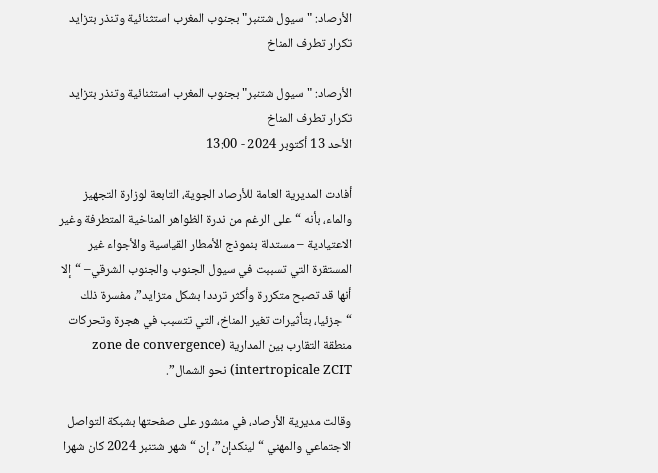الأرصاد: "سيول شتنبر" بجنوب المغرب استثنائية وتنذر بتزايد تكرار تطرف المناخ

الأرصاد: "سيول شتنبر" بجنوب المغرب استثنائية وتنذر بتزايد تكرار تطرف المناخ
الأحد 13 أكتوبر 2024 - 13:00

أفادت المديرية العامة للأرصاد الجوية، التابعة لوزارة التجهيز والماء، بأنه “على الرغم من ندرة الظواهر المناخية المتطرفة وغير الاعتيادية – مستدلة بنموذج الأمطار القياسية والأجواء غير المستقرة التي تسببت في سيول الجنوب والجنوب الشرقي– “إلا أنها قد تصبح متكررة وأكثر ترددا بشكل متزايد”، مفسرة ذلك “جزئيا، بتأثيرات تغير المناخ، التي تتسبب في هجرة وتحركات منطقة التقارب بين المدارية (zone de convergence intertropicale ZCIT) نحو الشمال”.

وقالت مديرية الأرصاد، في منشور على صفحتها بشبكة التواصل الاجتماعي والمهني “لينكدإن”، إن “شهر شتنبر 2024 كان شهرا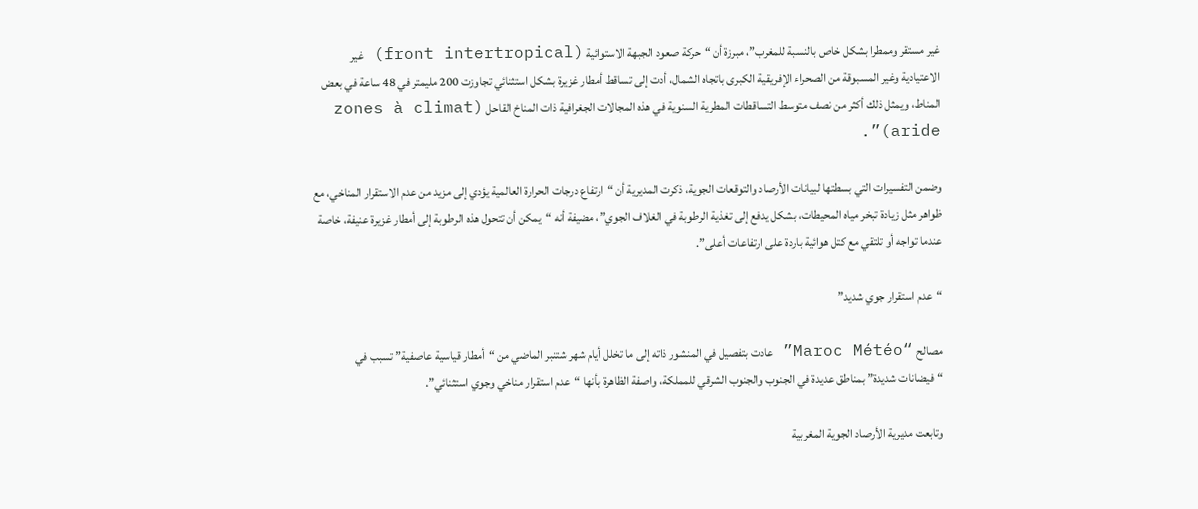غير مستقر وممطرا بشكل خاص بالنسبة للمغرب”، مبرزة أن “حركة صعود الجبهة الاستوائية (front intertropical) غير الاعتيادية وغير المسبوقة من الصحراء الإفريقية الكبرى باتجاه الشمال، أدت إلى تساقط أمطار غزيرة بشكل استثنائي تجاوزت 200 مليمتر في 48 ساعة في بعض المناط، ويمثل ذلك أكثر من نصف متوسط التساقطات المطرية السنوية في هذه المجالات الجغرافية ذات المناخ القاحل (zones à climat aride)”.

وضمن التفسيرات التي بسطتها لبيانات الأرصاد والتوقعات الجوية، ذكرت المديرية أن “ارتفاع درجات الحرارة العالمية يؤدي إلى مزيد من عدم الاستقرار المناخي، مع ظواهر مثل زيادة تبخر مياه المحيطات، بشكل يدفع إلى تغذية الرطوبة في الغلاف الجوي”، مضيفة أنه “يمكن أن تتحول هذه الرطوبة إلى أمطار غزيرة عنيفة، خاصة عندما تواجه أو تلتقي مع كتل هوائية باردة على ارتفاعات أعلى”.

“عدم استقرار جوي شديد”

مصالح “Maroc Météo” عادت بتفصيل في المنشور ذاته إلى ما تخلل أيام شهر شتنبر الماضي من “أمطار قياسية عاصفية” تسبب في “فيضانات شديدة” بمناطق عديدة في الجنوب والجنوب الشرقي للمملكة، واصفة الظاهرة بأنها “عدم استقرار مناخي وجوي استثنائي”.

وتابعت مديرية الأرصاد الجوية المغربية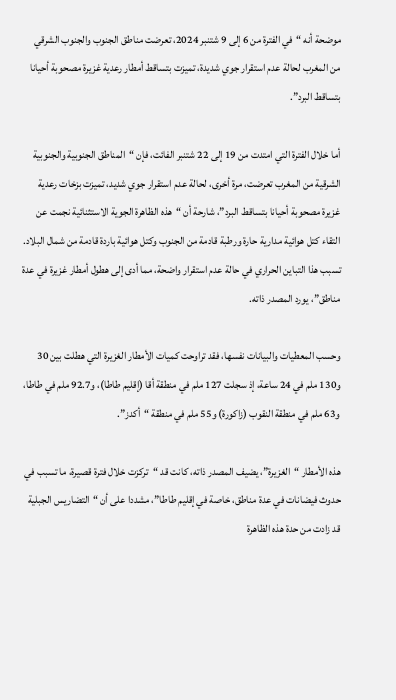موضحة أنه “في الفترة من 6 إلى 9 شتنبر 2024، تعرضت مناطق الجنوب والجنوب الشرقي من المغرب لحالة عدم استقرار جوي شديدة، تميزت بتساقط أمطار رعدية غزيرة مصحوبة أحيانا بتساقط البرد”.

أما خلال الفترة التي امتدت من 19 إلى 22 شتنبر الفائت، فإن “المناطق الجنوبية والجنوبية الشرقية من المغرب تعرضت، مرة أخرى، لحالة عدم استقرار جوي شديد، تميزت بزخات رعدية غزيرة مصحوبة أحيانا بتساقط البرد”، شارحة أن “هذه الظاهرة الجوية الاستثنائية نجمت عن التقاء كتل هوائية مدارية حارة ورطبة قادمة من الجنوب وكتل هوائية باردة قادمة من شمال البلاد. تسبب هذا التباين الحراري في حالة عدم استقرار واضحة، مما أدى إلى هطول أمطار غزيرة في عدة مناطق”، يورد المصدر ذاته.

وحسب المعطيات والبيانات نفسها، فقد تراوحت كميات الأمطار الغزيرة التي هطلت بين 30 و130 ملم في 24 ساعة، إذ سجلت 127 ملم في منطقة أقا (إقليم طاطا)، و92.7 ملم في طاطا، و63 ملم في منطقة النقوب (زاكورة) و55 ملم في منطقة “أكدز”.

هذه الأمطار “الغزيرة”، يضيف المصدر ذاته، كانت قد “تركزت خلال فترة قصيرة، ما تسبب في حدوث فيضانات في عدة مناطق، خاصة في إقليم طاطا”، مشددا على أن “التضاريس الجبلية قد زادت من حدة هذه الظاهرة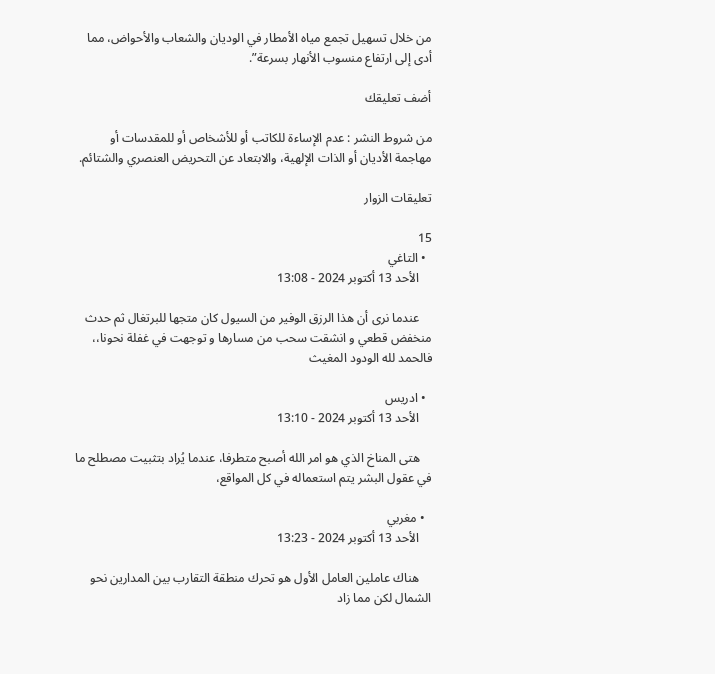من خلال تسهيل تجمع مياه الأمطار في الوديان والشعاب والأحواض، مما أدى إلى ارتفاع منسوب الأنهار بسرعة”.

أضف تعليقك

من شروط النشر : عدم الإساءة للكاتب أو للأشخاص أو للمقدسات أو مهاجمة الأديان أو الذات الإلهية، والابتعاد عن التحريض العنصري والشتائم.

تعليقات الزوار

15
  • التاغي
    الأحد 13 أكتوبر 2024 - 13:08

    عندما نرى أن هذا الرزق الوفير من السيول كان متجها للبرتغال ثم حدث منخفض قطعي و انشقت سحب من مسارها و توجهت في غفلة نحونا،، فالحمد لله الودود المغيث

  • ادريس
    الأحد 13 أكتوبر 2024 - 13:10

    هتى المناخ الذي هو امر الله أصبح متطرفا، عندما يُراد بتثبيت مصطلح ما في عقول البشر يتم استعماله في كل المواقع،

  • مغربي
    الأحد 13 أكتوبر 2024 - 13:23

    هناك عاملين العامل الأول هو تحرك منطقة التقارب بين المدارين نحو الشمال لكن مما زاد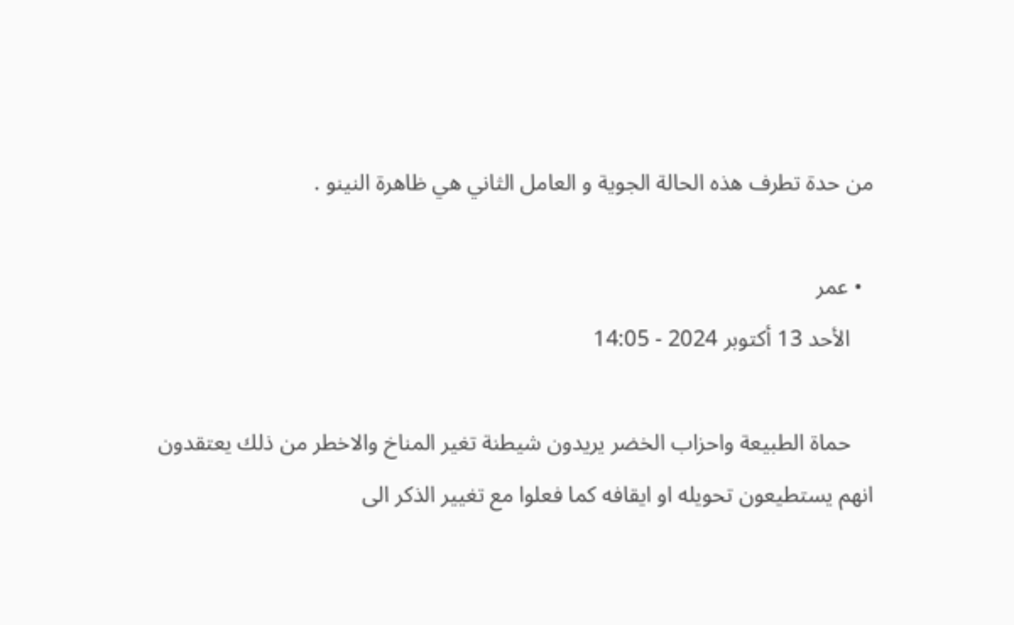من حدة تطرف هذه الحالة الجوية و العامل الثاني هي ظاهرة النينو .

  • عمر
    الأحد 13 أكتوبر 2024 - 14:05

    حماة الطبيعة واحزاب الخضر يريدون شيطنة تغير المناخ والاخطر من ذلك يعتقدون انهم يستطيعون تحويله او ايقافه كما فعلوا مع تغيير الذكر الى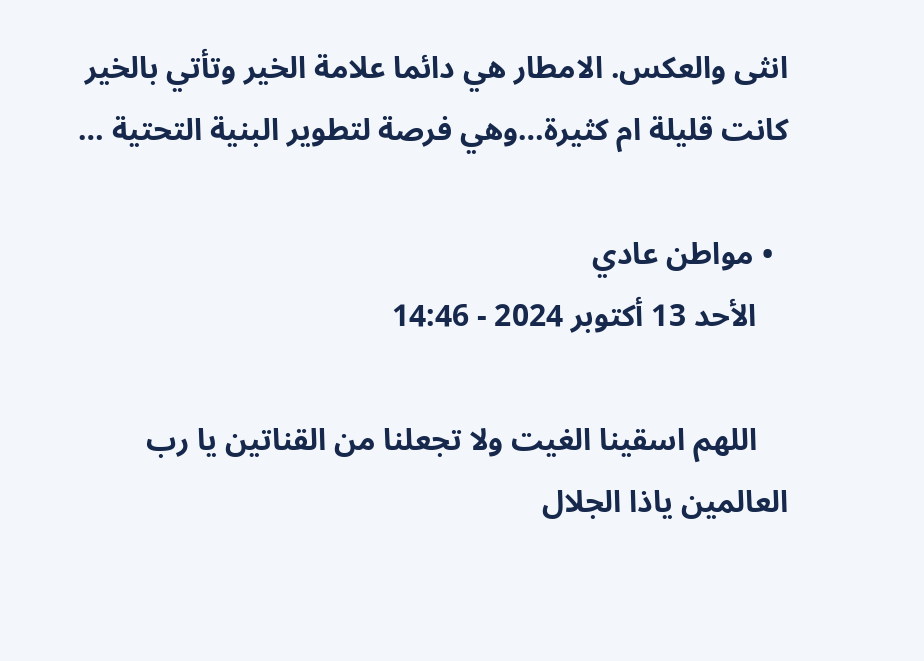انثى والعكس. الامطار هي دائما علامة الخير وتأتي بالخير كانت قليلة ام كثيرة…وهي فرصة لتطوير البنية التحتية …

  • مواطن عادي
    الأحد 13 أكتوبر 2024 - 14:46

    اللهم اسقينا الغيت ولا تجعلنا من القناتين يا رب العالمين ياذا الجلال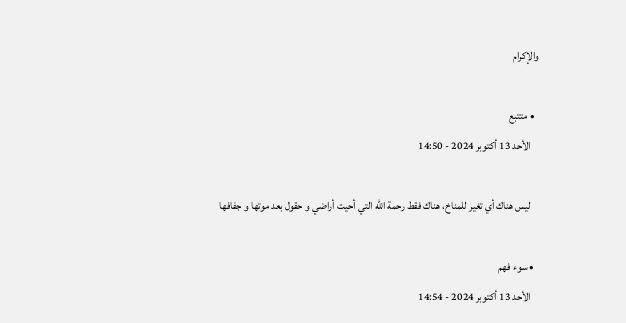والإكرام

  • متتبع
    الأحد 13 أكتوبر 2024 - 14:50

    ليس هناك أي تغير للمناخ، هناك فقط رحمة الله التي أحيت أراضي و حقول بعد موتها و جفافها

  • سوء فهم
    الأحد 13 أكتوبر 2024 - 14:54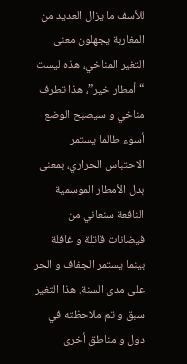للأسف ما يزال العديد من المغاربة يجهلون معنى التغير المناخي، هذه ليست “أمطار خير”، هذا تطرف مناخي و سيصبح الوضع أسوء طالما يستمر الاحتباس الحراري، بمعنى بدل الأمطار الموسمية النافعة سنعاني من فيضانات قاتلة و غافلة بينما يستمر الجفاف و الحر على مدى السنة. هذا التغير سبق و تم ملاحظته في دول و مناطق أخرى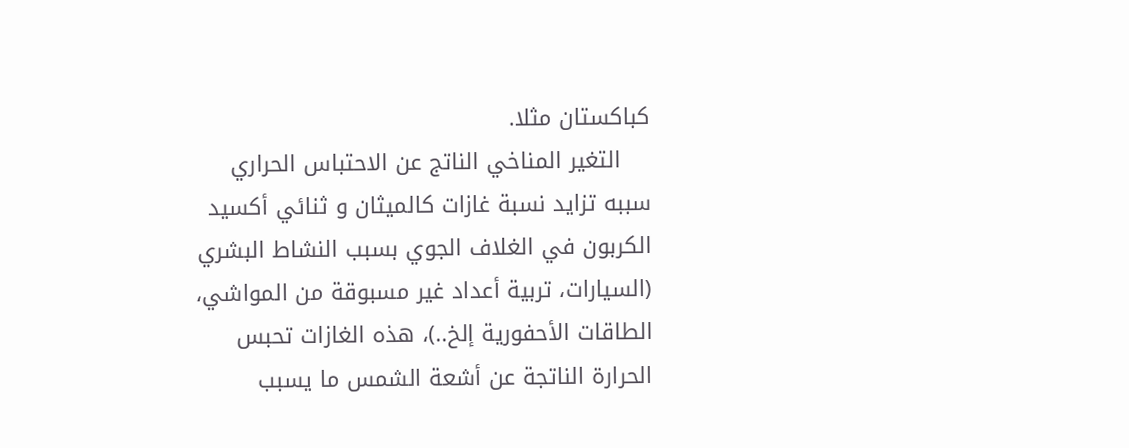كباكستان مثلا.
    التغير المناخي الناتج عن الاحتباس الحراري سببه تزايد نسبة غازات كالميثان و ثنائي أكسيد الكربون في الغلاف الجوي بسبب النشاط البشري (السيارات، تربية أعداد غير مسبوقة من المواشي، الطاقات الأحفورية إلخ..)، هذه الغازات تحبس الحرارة الناتجة عن أشعة الشمس ما يسبب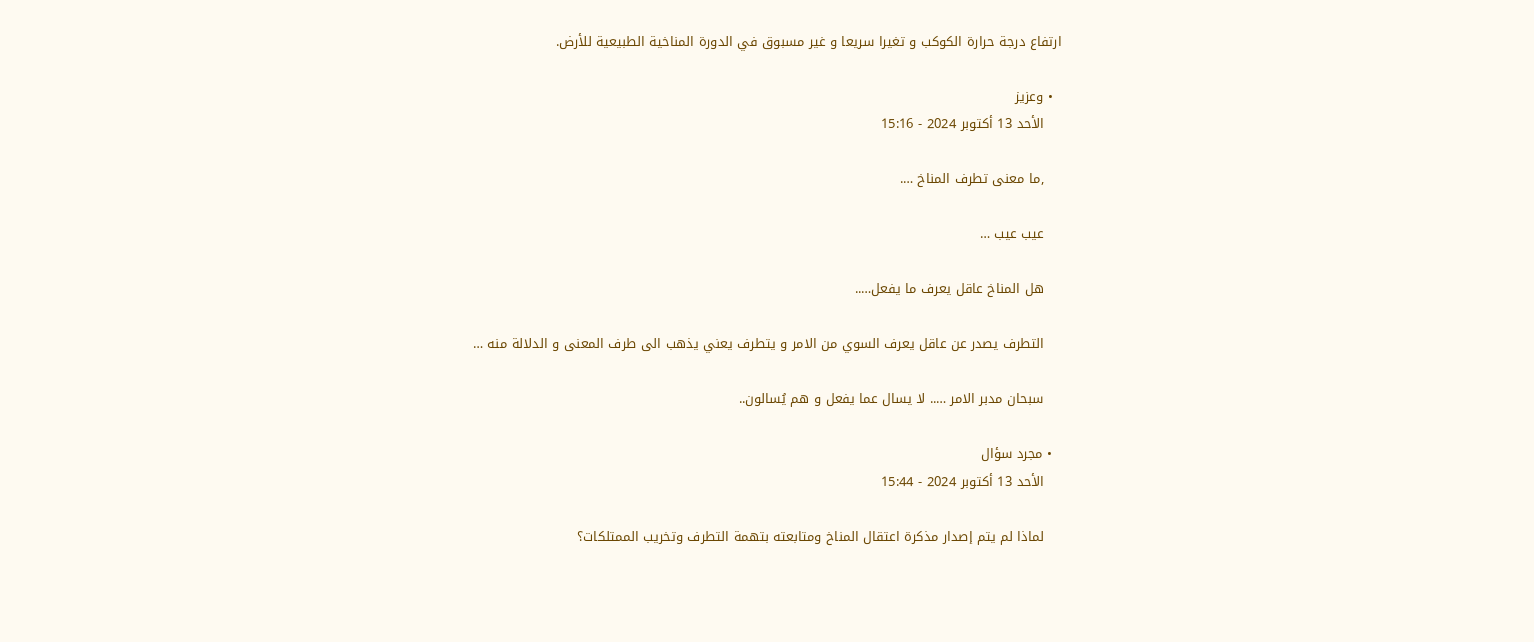ارتفاع درجة حرارة الكوكب و تغيرا سريعا و غير مسبوق في الدورة المناخية الطبيعية للأرض.

  • وعزيز
    الأحد 13 أكتوبر 2024 - 15:16

    ,ما معنى تطرف المناخ ….

    عيب عيب …

    هل المناخ عاقل يعرف ما يفعل…..

    التطرف يصدر عن عاقل يعرف السوي من الامر و يتطرف يعني يذهب الى طرف المعنى و الدلالة منه …

    سبحان مدبر الامر ….. لا يسال عما يفعل و هم يُسالون..

  • مجرد سؤال
    الأحد 13 أكتوبر 2024 - 15:44

    لماذا لم يتم إصدار مذكرة اعتقال المناخ ومتابعته بتهمة التطرف وتخريب الممتلكات؟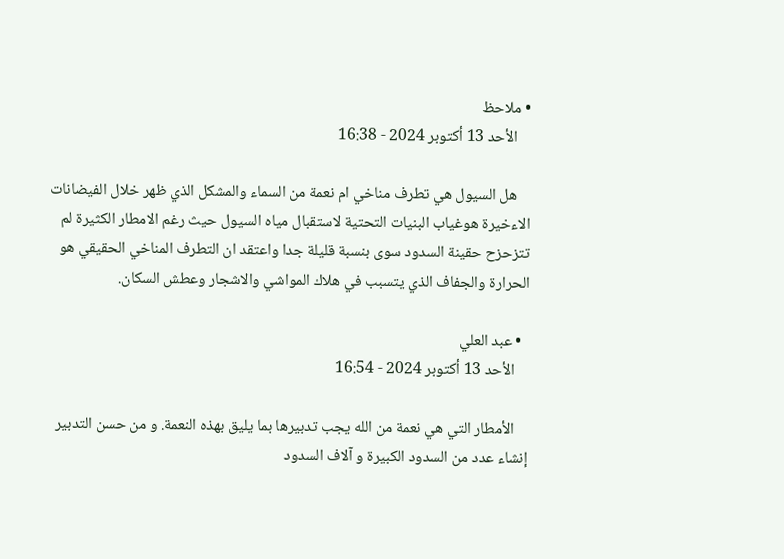• ملاحظ
    الأحد 13 أكتوبر 2024 - 16:38

    هل السيول هي تطرف مناخي ام نعمة من السماء والمشكل الذي ظهر خلال الفيضانات الاءخيرة هوغياب البنيات التحتية لاستقبال مياه السيول حيث رغم الامطار الكثيرة لم تتزحزح حقينة السدود سوى بنسبة قليلة جدا واعتقد ان التطرف المناخي الحقيقي هو الحرارة والجفاف الذي يتسبب في هلاك المواشي والاشجار وعطش السكان.

  • عبد العلي
    الأحد 13 أكتوبر 2024 - 16:54

    الأمطار التي هي نعمة من الله يجب تدبيرها بما يليق بهذه النعمة. و من حسن التدبير إنشاء عدد من السدود الكبيرة و آلاف السدود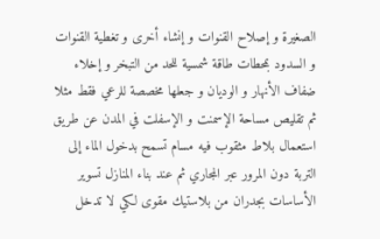الصغيرة و إصلاح القنوات و إنشاء أخرى و تغطية القنوات و السدود بمحطات طاقة شمسية للحد من التبخر و إخلاء ضفاف الأنهار و الوديان و جعلها مخصصة للرعي فقط مثلا ثم تقليص مساحة الإسمنت و الإسفلت في المدن عن طريق استعمال بلاط مثقوب فيه مسام تسمح بدخول الماء إلى التربة دون المرور عبر المجاري ثم عند بناء المنازل تسوير الأساسات بجدران من بلاستيك مقوى لكي لا تدخل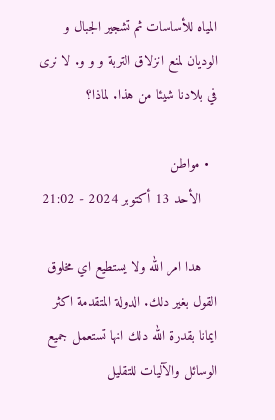المياه للأساسات ثم تشجير الجبال و الوديان لمنع انزلاق التربة و و و. لا نرى في بلادنا شيئا من هذا. لماذا؟

  • مواطن
    الأحد 13 أكتوبر 2024 - 21:02

    هدا امر الله ولا يستطيع اي مخلوق القول بغير دلك. الدولة المتقدمة اكثر ايمانا بقدرة الله دلك انها تستعمل جميع الوسائل والآليات للتقليل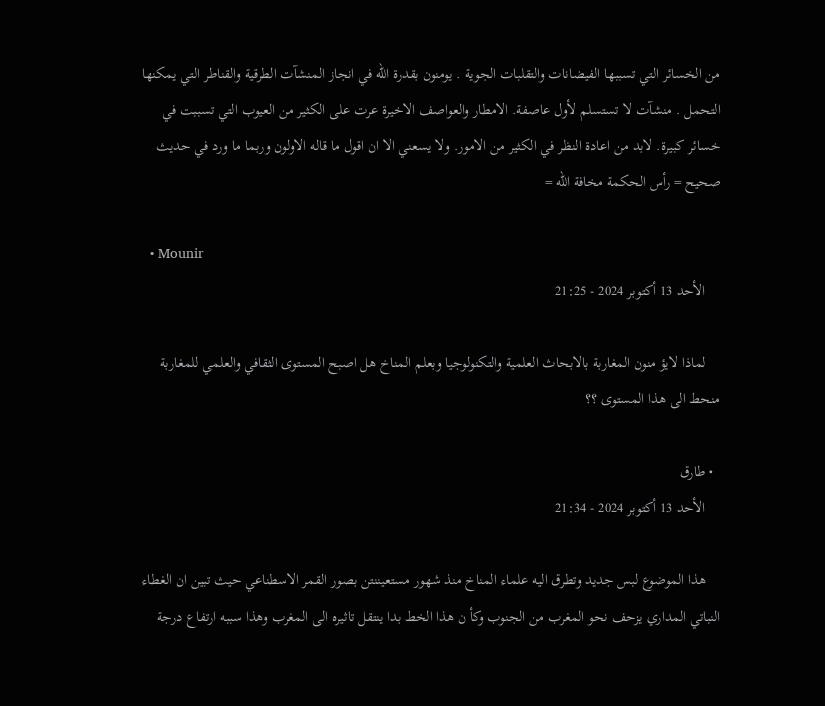من الخسائر التي تسببها الفيضانات والتقلبات الجوية . يومنون بقدرة الله في انجاز المنشآت الطرقية والقناطر التي يمكنها التحمل . منشآت لا تستسلم لأول عاصفة. الامطار والعواصف الاخيرة عرت على الكثير من العيوب التي تسببت في خسائر كبيرة. لابد من اعادة النظر في الكثير من الامور. ولا يسعني الا ان اقول ما قاله الاولون وربما ما ورد في حديث صحيح = رأس الحكمة مخافة الله =

  • Mounir
    الأحد 13 أكتوبر 2024 - 21:25

    لماذا لايؤ منون المغاربة بالابحاث العلمية والتكنولوجيا وبعلم المناخ هل اصبح المستوى الثقافي والعلمي للمغاربة منحط الى هذا المستوى ؟؟

  • طارق
    الأحد 13 أكتوبر 2024 - 21:34

    هذا الموضوع لبس جديد وتطرق اليه علماء المناخ منذ شهور مستعيننتن بصور القمر الاسطناعي حيث تبين ان الغطاء النباتي المداري يزحف نحو المغرب من الجنوب وكأ ن هذا الخط بدا ينتقل تاثيره الى المغرب وهذا سببه ارتفاع درجة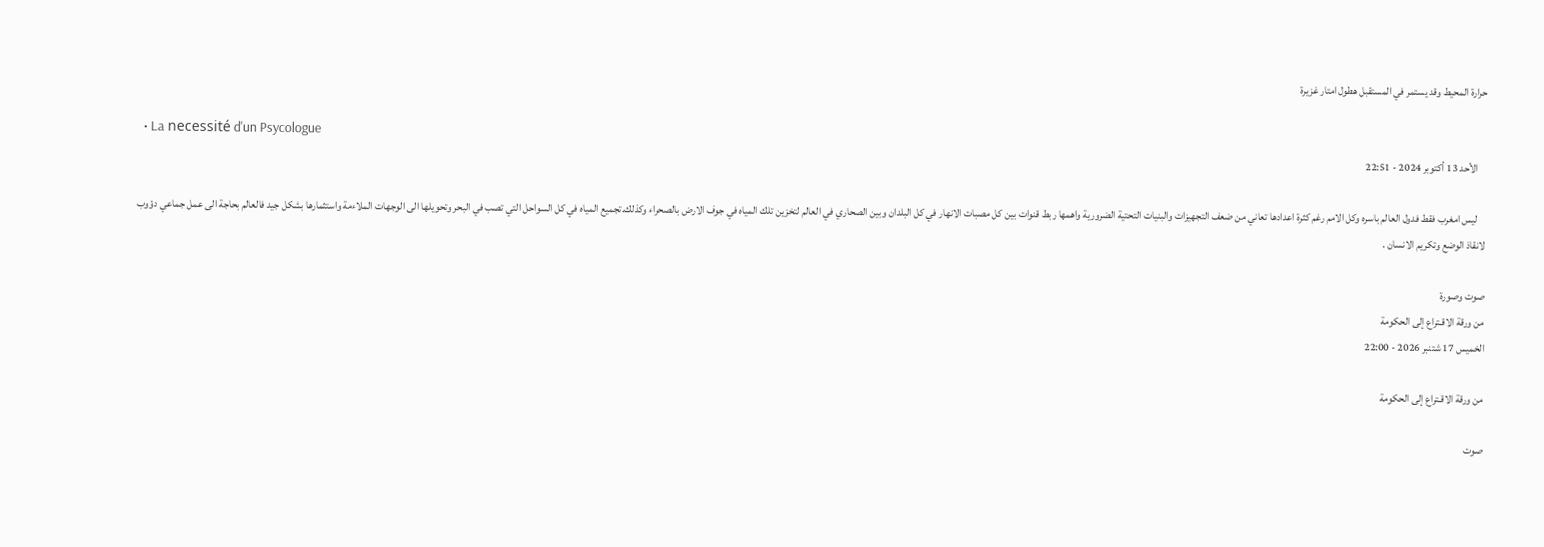حرارة المحيط وقد يستمر في المستقبل هطول امتار غزيرة

  • La necessité d'un Psycologue
    الأحد 13 أكتوبر 2024 - 22:51

    ليس امغرب فقط فدول العالم باسره وكل الامم رغم كثرة اعدادها تعاني من ضعف التجهيزات والبنيات التحتية الضرورية واهمها ربط قنوات بين كل مصبات الانهار في كل البلدان وبين الصحاري في العالم لتخزين تلك المياه في جوف الارض بالصحراء وكذلك.تجميع المياه في كل السواحل التي تصب في البحر وتحويلها الى الوجهات الملاءمة واستثمارها بشكل جيد فالعالم بحاجة الى عمل جماعي دؤوب لانقاذ الوضع وتكريم الانسان .

صوت وصورة
من ورقة الاقـتراع إلى الحكومة
الخميس 17 شتنبر 2026 - 22:00

من ورقة الاقـتراع إلى الحكومة

صوت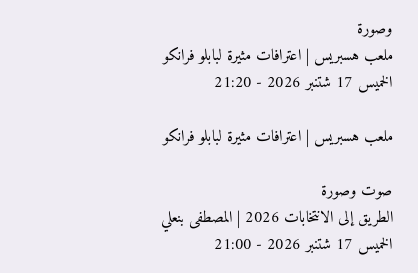وصورة
ملعب هسبريس | اعترافات مثيرة لبابلو فرانكو
الخميس 17 شتنبر 2026 - 21:20

ملعب هسبريس | اعترافات مثيرة لبابلو فرانكو

صوت وصورة
الطريق إلى الانتخابات 2026 | المصطفى بنعلي
الخميس 17 شتنبر 2026 - 21:00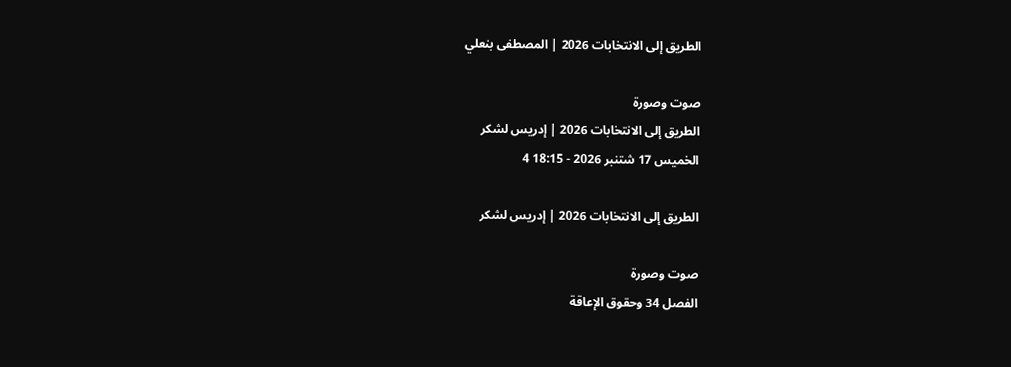الطريق إلى الانتخابات 2026 | المصطفى بنعلي

صوت وصورة
الطريق إلى الانتخابات 2026 | إدريس لشكر
الخميس 17 شتنبر 2026 - 18:15 4

الطريق إلى الانتخابات 2026 | إدريس لشكر

صوت وصورة
الفصل 34 وحقوق الإعاقة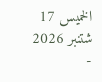الخميس 17 شتنبر 2026 -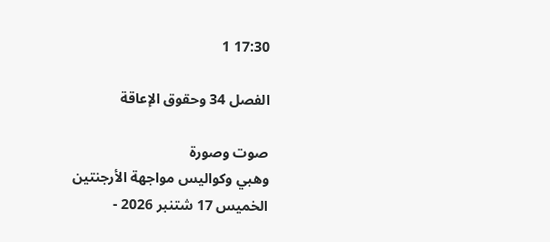17:30 1

الفصل 34 وحقوق الإعاقة

صوت وصورة
وهبي وكواليس مواجهة الأرجنتين
الخميس 17 شتنبر 2026 -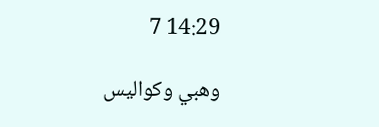14:29 7

وهبي وكواليس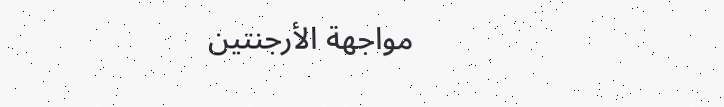مواجهة الأرجنتين